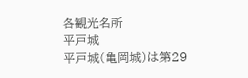各観光名所
平戸城
平戸城(亀岡城)は第29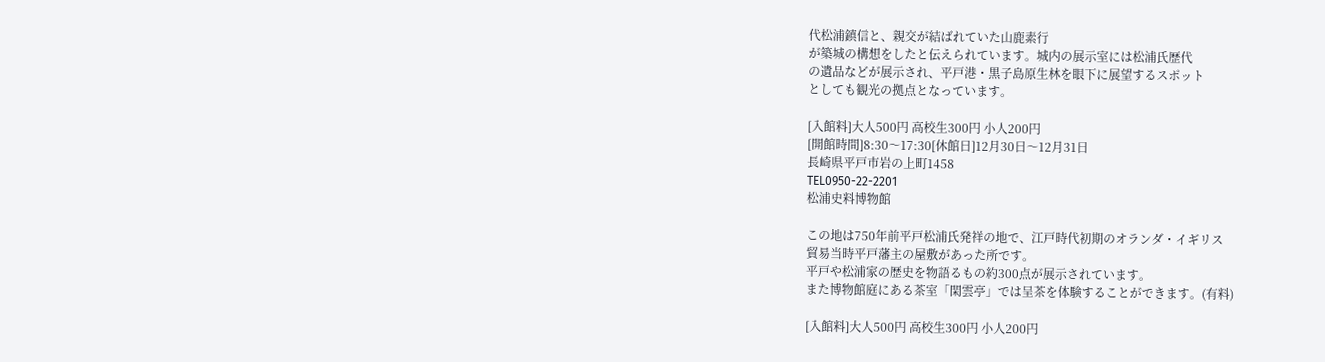代松浦鎮信と、親交が結ばれていた山鹿素行
が築城の構想をしたと伝えられています。城内の展示室には松浦氏歴代
の遺品などが展示され、平戸港・黒子島原生林を眼下に展望するスポット
としても観光の拠点となっています。

[入館料]大人500円 高校生300円 小人200円
[開館時間]8:30〜17:30[休館日]12月30日〜12月31日
長崎県平戸市岩の上町1458
TEL0950-22-2201
松浦史料博物館

この地は750年前平戸松浦氏発祥の地で、江戸時代初期のオランダ・イギリス
貿易当時平戸藩主の屋敷があった所です。
平戸や松浦家の歴史を物語るもの約300点が展示されています。
また博物館庭にある茶室「閑雲亭」では呈茶を体験することができます。(有料)

[入館料]大人500円 高校生300円 小人200円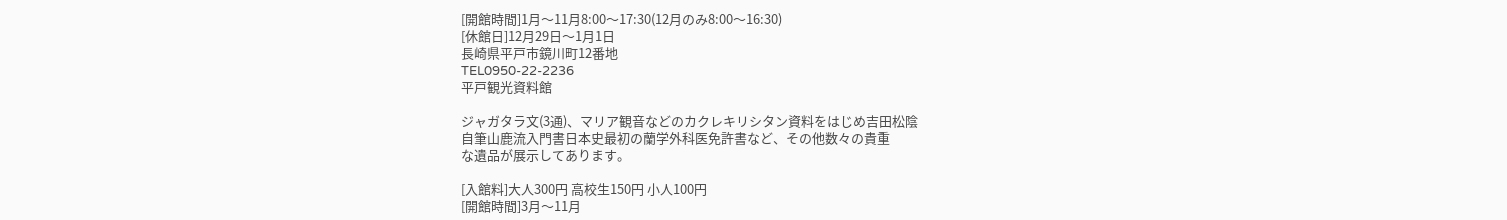[開館時間]1月〜11月8:00〜17:30(12月のみ8:00〜16:30)
[休館日]12月29日〜1月1日
長崎県平戸市鏡川町12番地
TEL0950-22-2236
平戸観光資料館

ジャガタラ文(3通)、マリア観音などのカクレキリシタン資料をはじめ吉田松陰
自筆山鹿流入門書日本史最初の蘭学外科医免許書など、その他数々の貴重
な遺品が展示してあります。

[入館料]大人300円 高校生150円 小人100円
[開館時間]3月〜11月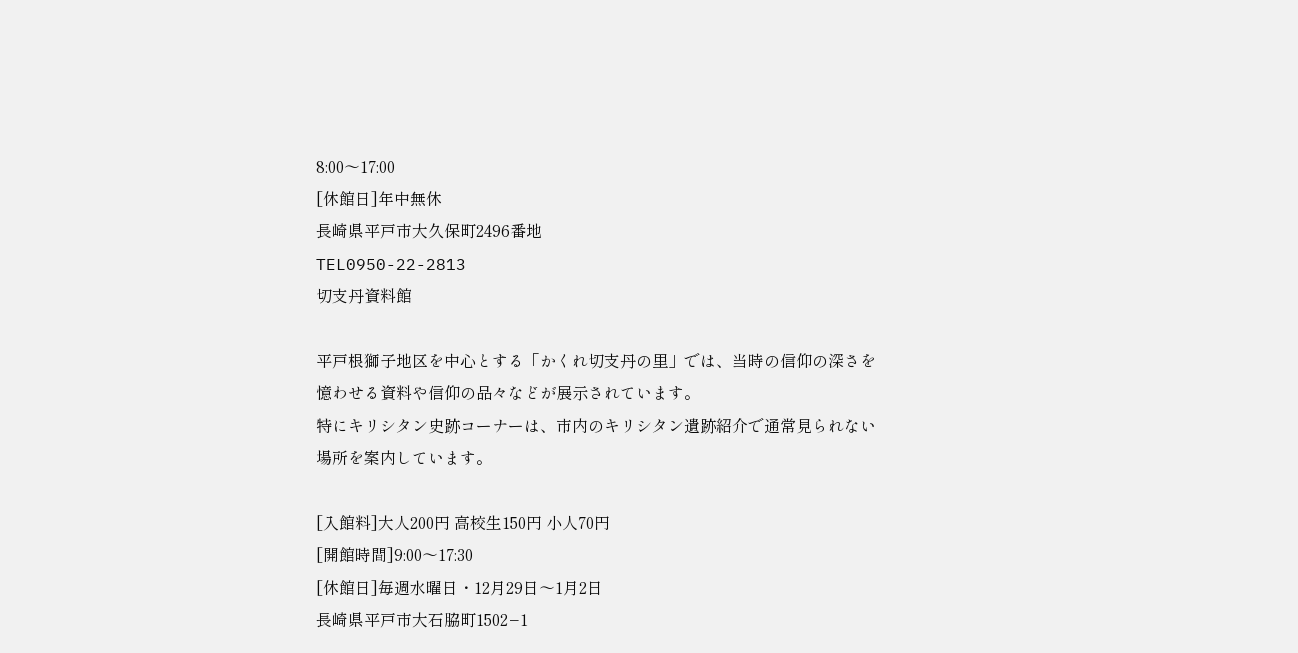8:00〜17:00
[休館日]年中無休
長崎県平戸市大久保町2496番地
TEL0950-22-2813
切支丹資料館

平戸根獅子地区を中心とする「かくれ切支丹の里」では、当時の信仰の深さを
憶わせる資料や信仰の品々などが展示されています。
特にキリシタン史跡コーナーは、市内のキリシタン遺跡紹介で通常見られない
場所を案内しています。

[入館料]大人200円 高校生150円 小人70円
[開館時間]9:00〜17:30
[休館日]毎週水曜日・12月29日〜1月2日
長崎県平戸市大石脇町1502−1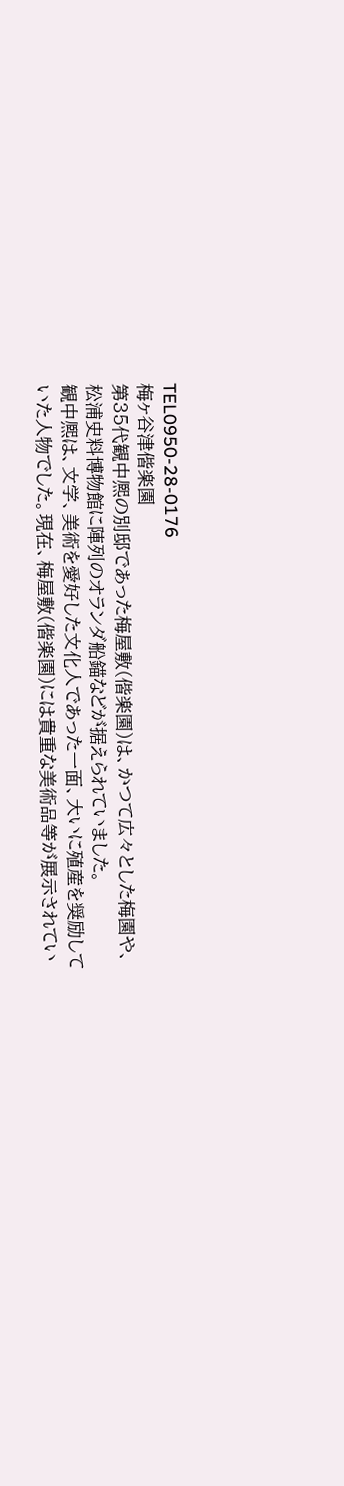TEL0950-28-0176
梅ヶ谷津偕楽園
第35代観中熈の別邸であった梅屋敷(偕楽園)は、かつて広々とした梅園や、
松浦史料博物館に陣列のオランダ船錨などが据えられていました。
観中熈は、文学、美術を愛好した文化人であった一面、大いに殖産を奨励して
いた人物でした。現在、梅屋敷(偕楽園)には貴重な美術品等が展示されてい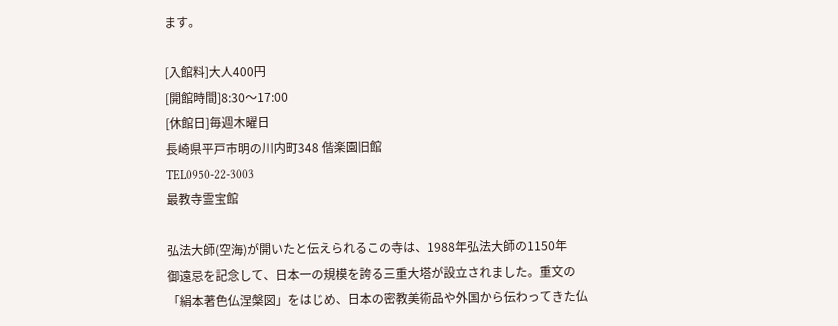ます。

[入館料]大人400円
[開館時間]8:30〜17:00
[休館日]毎週木曜日
長崎県平戸市明の川内町348 偕楽園旧館
TEL0950-22-3003
最教寺霊宝館

弘法大師(空海)が開いたと伝えられるこの寺は、1988年弘法大師の1150年
御遠忌を記念して、日本一の規模を誇る三重大塔が設立されました。重文の
「絹本著色仏涅槃図」をはじめ、日本の密教美術品や外国から伝わってきた仏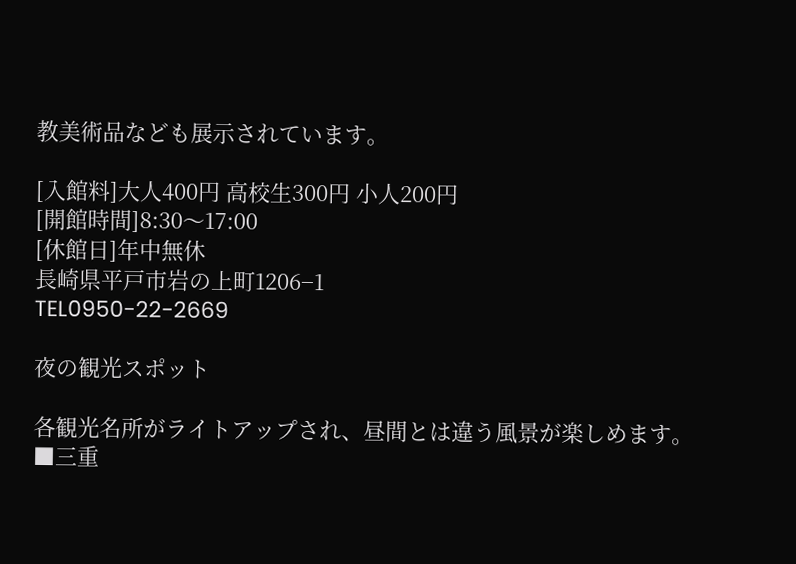教美術品なども展示されています。

[入館料]大人400円 高校生300円 小人200円
[開館時間]8:30〜17:00
[休館日]年中無休
長崎県平戸市岩の上町1206−1
TEL0950-22-2669

夜の観光スポット

各観光名所がライトアップされ、昼間とは違う風景が楽しめます。
■三重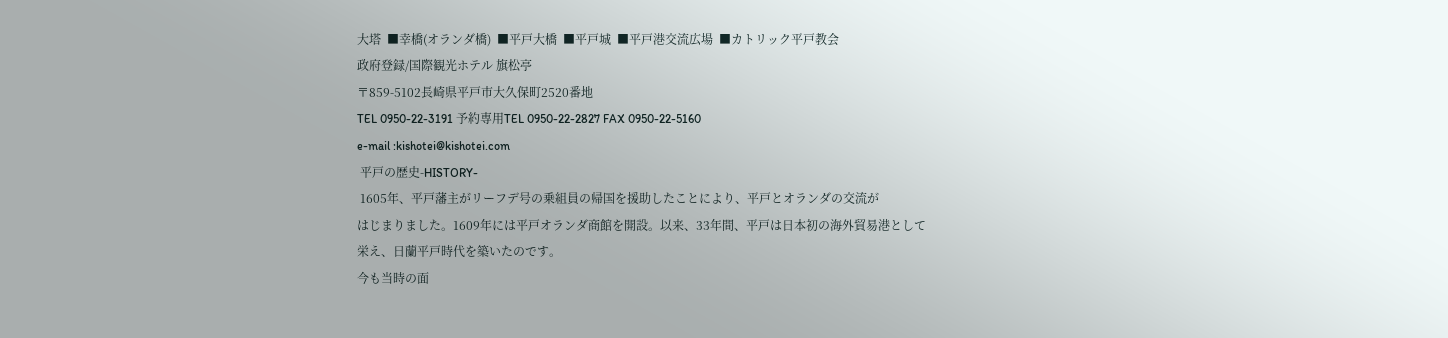大塔  ■幸橋(オランダ橋)  ■平戸大橋  ■平戸城  ■平戸港交流広場  ■カトリック平戸教会
政府登録/国際観光ホテル 旗松亭
〒859-5102長崎県平戸市大久保町2520番地
TEL 0950-22-3191 予約専用TEL 0950-22-2827 FAX 0950-22-5160
e-mail :kishotei@kishotei.com
 平戸の歴史-HISTORY-
 1605年、平戸藩主がリーフデ号の乗組員の帰国を援助したことにより、平戸とオランダの交流が
はじまりました。1609年には平戸オランダ商館を開設。以来、33年間、平戸は日本初の海外貿易港として
栄え、日蘭平戸時代を築いたのです。
今も当時の面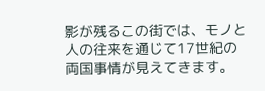影が残るこの街では、モノと人の往来を通じて17世紀の両国事情が見えてきます。